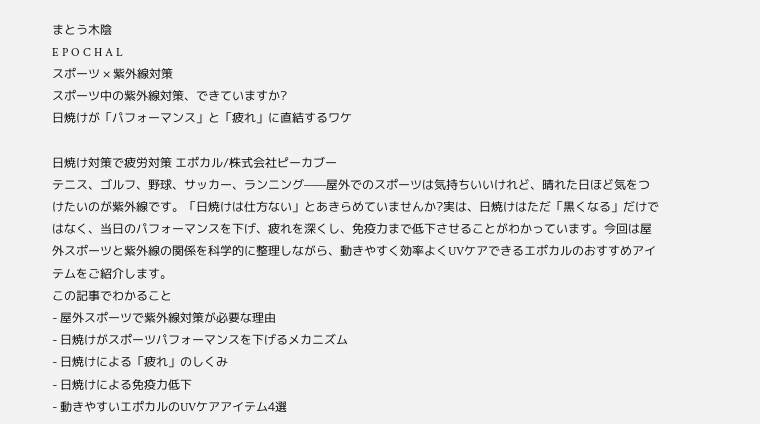まとう木陰
E P O C H A L
スポーツ × 紫外線対策
スポーツ中の紫外線対策、できていますか?
日焼けが「パフォーマンス」と「疲れ」に直結するワケ

日焼け対策で疲労対策 エポカル/株式会社ピーカブー
テニス、ゴルフ、野球、サッカー、ランニング——屋外でのスポーツは気持ちいいけれど、晴れた日ほど気をつけたいのが紫外線です。「日焼けは仕方ない」とあきらめていませんか?実は、日焼けはただ「黒くなる」だけではなく、当日のパフォーマンスを下げ、疲れを深くし、免疫力まで低下させることがわかっています。今回は屋外スポーツと紫外線の関係を科学的に整理しながら、動きやすく効率よくUVケアできるエポカルのおすすめアイテムをご紹介します。
この記事でわかること
- 屋外スポーツで紫外線対策が必要な理由
- 日焼けがスポーツパフォーマンスを下げるメカニズム
- 日焼けによる「疲れ」のしくみ
- 日焼けによる免疫力低下
- 動きやすいエポカルのUVケアアイテム4選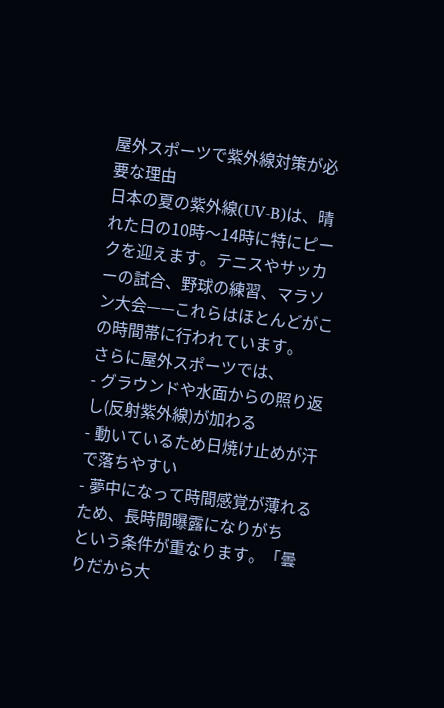屋外スポーツで紫外線対策が必要な理由
日本の夏の紫外線(UV-B)は、晴れた日の10時〜14時に特にピークを迎えます。テニスやサッカーの試合、野球の練習、マラソン大会——これらはほとんどがこの時間帯に行われています。
さらに屋外スポーツでは、
- グラウンドや水面からの照り返し(反射紫外線)が加わる
- 動いているため日焼け止めが汗で落ちやすい
- 夢中になって時間感覚が薄れるため、長時間曝露になりがち
という条件が重なります。「曇りだから大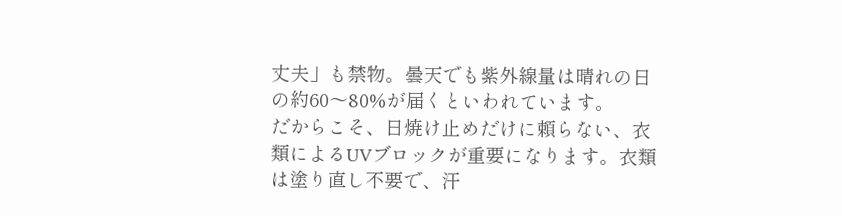丈夫」も禁物。曇天でも紫外線量は晴れの日の約60〜80%が届くといわれています。
だからこそ、日焼け止めだけに頼らない、衣類によるUVブロックが重要になります。衣類は塗り直し不要で、汗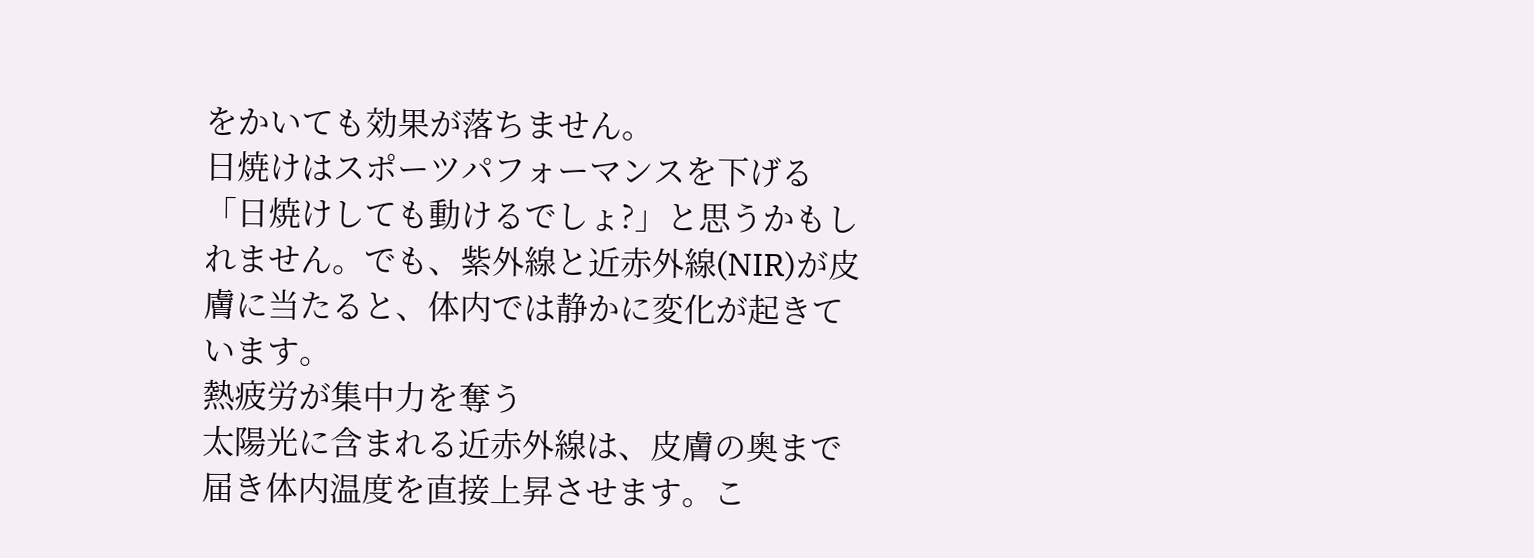をかいても効果が落ちません。
日焼けはスポーツパフォーマンスを下げる
「日焼けしても動けるでしょ?」と思うかもしれません。でも、紫外線と近赤外線(NIR)が皮膚に当たると、体内では静かに変化が起きています。
熱疲労が集中力を奪う
太陽光に含まれる近赤外線は、皮膚の奥まで届き体内温度を直接上昇させます。こ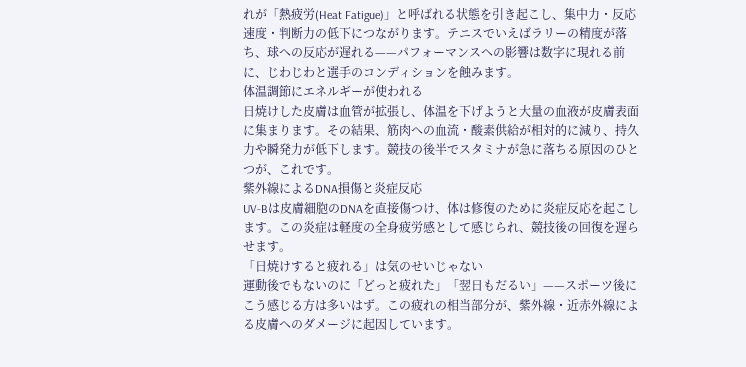れが「熱疲労(Heat Fatigue)」と呼ばれる状態を引き起こし、集中力・反応速度・判断力の低下につながります。テニスでいえばラリーの精度が落ち、球への反応が遅れる——パフォーマンスへの影響は数字に現れる前に、じわじわと選手のコンディションを蝕みます。
体温調節にエネルギーが使われる
日焼けした皮膚は血管が拡張し、体温を下げようと大量の血液が皮膚表面に集まります。その結果、筋肉への血流・酸素供給が相対的に減り、持久力や瞬発力が低下します。競技の後半でスタミナが急に落ちる原因のひとつが、これです。
紫外線によるDNA損傷と炎症反応
UV-Bは皮膚細胞のDNAを直接傷つけ、体は修復のために炎症反応を起こします。この炎症は軽度の全身疲労感として感じられ、競技後の回復を遅らせます。
「日焼けすると疲れる」は気のせいじゃない
運動後でもないのに「どっと疲れた」「翌日もだるい」——スポーツ後にこう感じる方は多いはず。この疲れの相当部分が、紫外線・近赤外線による皮膚へのダメージに起因しています。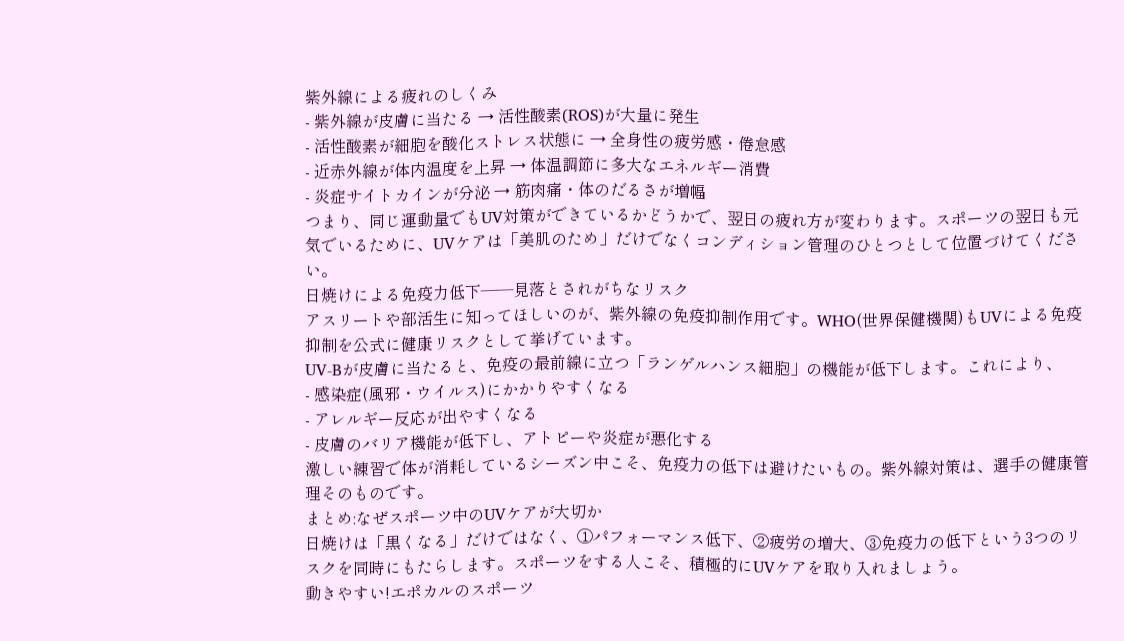紫外線による疲れのしくみ
- 紫外線が皮膚に当たる → 活性酸素(ROS)が大量に発生
- 活性酸素が細胞を酸化ストレス状態に → 全身性の疲労感・倦怠感
- 近赤外線が体内温度を上昇 → 体温調節に多大なエネルギー消費
- 炎症サイトカインが分泌 → 筋肉痛・体のだるさが増幅
つまり、同じ運動量でもUV対策ができているかどうかで、翌日の疲れ方が変わります。スポーツの翌日も元気でいるために、UVケアは「美肌のため」だけでなくコンディション管理のひとつとして位置づけてください。
日焼けによる免疫力低下——見落とされがちなリスク
アスリートや部活生に知ってほしいのが、紫外線の免疫抑制作用です。WHO(世界保健機関)もUVによる免疫抑制を公式に健康リスクとして挙げています。
UV-Bが皮膚に当たると、免疫の最前線に立つ「ランゲルハンス細胞」の機能が低下します。これにより、
- 感染症(風邪・ウイルス)にかかりやすくなる
- アレルギー反応が出やすくなる
- 皮膚のバリア機能が低下し、アトピーや炎症が悪化する
激しい練習で体が消耗しているシーズン中こそ、免疫力の低下は避けたいもの。紫外線対策は、選手の健康管理そのものです。
まとめ:なぜスポーツ中のUVケアが大切か
日焼けは「黒くなる」だけではなく、①パフォーマンス低下、②疲労の増大、③免疫力の低下という3つのリスクを同時にもたらします。スポーツをする人こそ、積極的にUVケアを取り入れましょう。
動きやすい!エポカルのスポーツ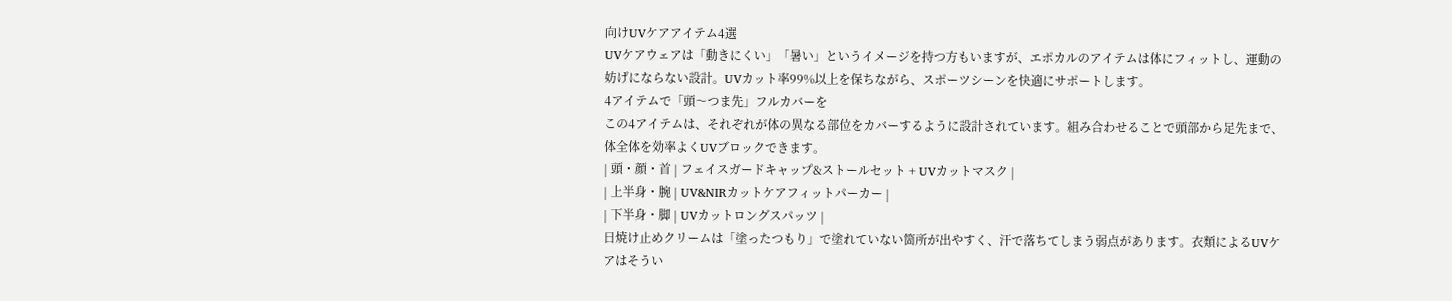向けUVケアアイテム4選
UVケアウェアは「動きにくい」「暑い」というイメージを持つ方もいますが、エポカルのアイテムは体にフィットし、運動の妨げにならない設計。UVカット率99%以上を保ちながら、スポーツシーンを快適にサポートします。
4アイテムで「頭〜つま先」フルカバーを
この4アイテムは、それぞれが体の異なる部位をカバーするように設計されています。組み合わせることで頭部から足先まで、体全体を効率よくUVブロックできます。
| 頭・顔・首 | フェイスガードキャップ&ストールセット + UVカットマスク |
| 上半身・腕 | UV&NIRカットケアフィットパーカー |
| 下半身・脚 | UVカットロングスパッツ |
日焼け止めクリームは「塗ったつもり」で塗れていない箇所が出やすく、汗で落ちてしまう弱点があります。衣類によるUVケアはそうい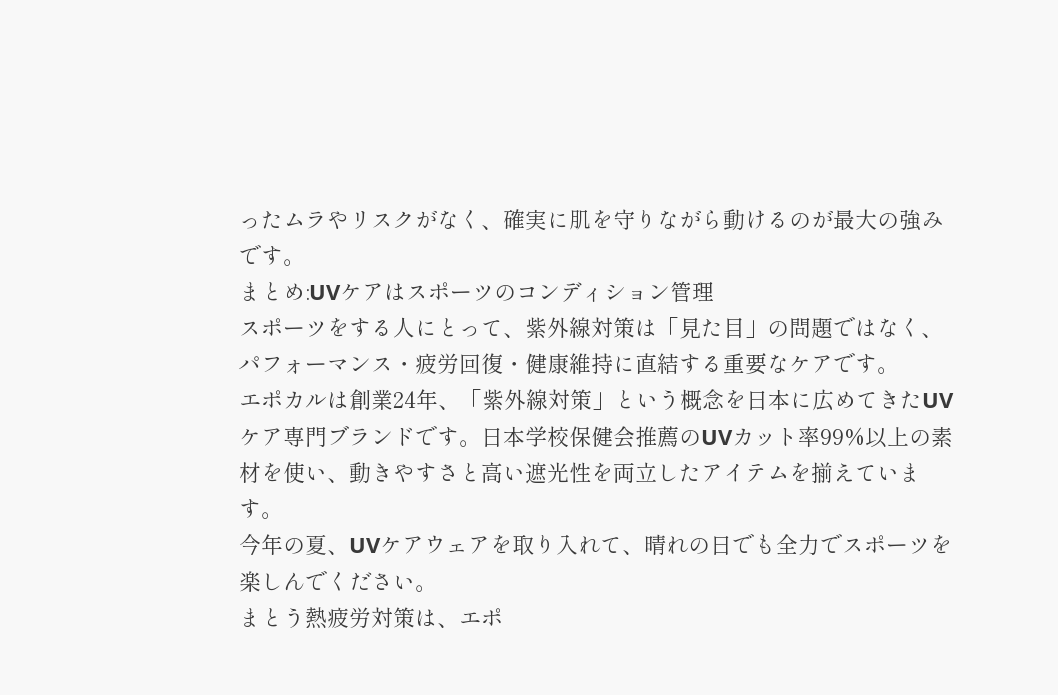ったムラやリスクがなく、確実に肌を守りながら動けるのが最大の強みです。
まとめ:UVケアはスポーツのコンディション管理
スポーツをする人にとって、紫外線対策は「見た目」の問題ではなく、パフォーマンス・疲労回復・健康維持に直結する重要なケアです。
エポカルは創業24年、「紫外線対策」という概念を日本に広めてきたUVケア専門ブランドです。日本学校保健会推薦のUVカット率99%以上の素材を使い、動きやすさと高い遮光性を両立したアイテムを揃えています。
今年の夏、UVケアウェアを取り入れて、晴れの日でも全力でスポーツを楽しんでください。
まとう熱疲労対策は、エポ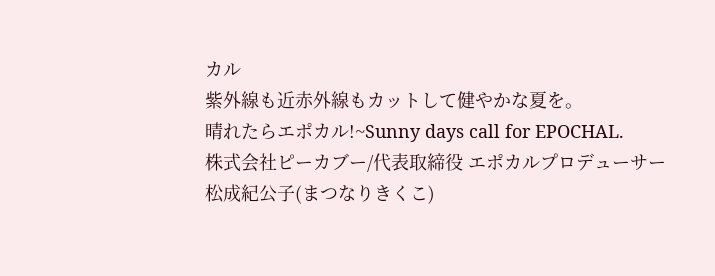カル
紫外線も近赤外線もカットして健やかな夏を。
晴れたらエポカル!~Sunny days call for EPOCHAL.
株式会社ピーカブー/代表取締役 エポカルプロデューサー
松成紀公子(まつなりきくこ)